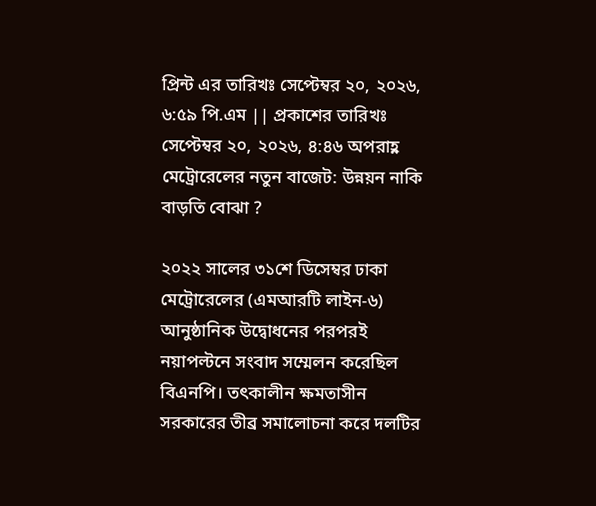প্রিন্ট এর তারিখঃ সেপ্টেম্বর ২০, ২০২৬, ৬:৫৯ পি.এম || প্রকাশের তারিখঃ সেপ্টেম্বর ২০, ২০২৬, ৪:৪৬ অপরাহ্ণ
মেট্রোরেলের নতুন বাজেট: উন্নয়ন নাকি বাড়তি বোঝা ?

২০২২ সালের ৩১শে ডিসেম্বর ঢাকা মেট্রোরেলের (এমআরটি লাইন-৬) আনুষ্ঠানিক উদ্বোধনের পরপরই নয়াপল্টনে সংবাদ সম্মেলন করেছিল বিএনপি। তৎকালীন ক্ষমতাসীন সরকারের তীব্র সমালোচনা করে দলটির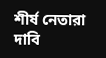শীর্ষ নেতারা দাবি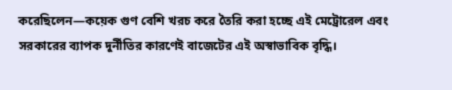করেছিলেন—কয়েক গুণ বেশি খরচ করে তৈরি করা হচ্ছে এই মেট্রোরেল এবং সরকারের ব্যাপক দুর্নীতির কারণেই বাজেটের এই অস্বাভাবিক বৃদ্ধি।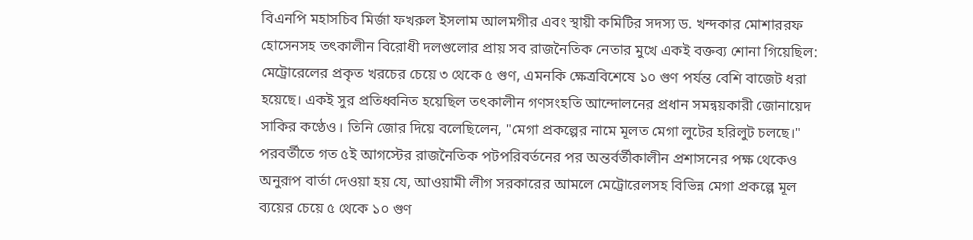বিএনপি মহাসচিব মির্জা ফখরুল ইসলাম আলমগীর এবং স্থায়ী কমিটির সদস্য ড. খন্দকার মোশাররফ হোসেনসহ তৎকালীন বিরোধী দলগুলোর প্রায় সব রাজনৈতিক নেতার মুখে একই বক্তব্য শোনা গিয়েছিল: মেট্রোরেলের প্রকৃত খরচের চেয়ে ৩ থেকে ৫ গুণ, এমনকি ক্ষেত্রবিশেষে ১০ গুণ পর্যন্ত বেশি বাজেট ধরা হয়েছে। একই সুর প্রতিধ্বনিত হয়েছিল তৎকালীন গণসংহতি আন্দোলনের প্রধান সমন্বয়কারী জোনায়েদ সাকির কণ্ঠেও। তিনি জোর দিয়ে বলেছিলেন, "মেগা প্রকল্পের নামে মূলত মেগা লুটের হরিলুট চলছে।" পরবর্তীতে গত ৫ই আগস্টের রাজনৈতিক পটপরিবর্তনের পর অন্তর্বর্তীকালীন প্রশাসনের পক্ষ থেকেও অনুরূপ বার্তা দেওয়া হয় যে, আওয়ামী লীগ সরকারের আমলে মেট্রোরেলসহ বিভিন্ন মেগা প্রকল্পে মূল ব্যয়ের চেয়ে ৫ থেকে ১০ গুণ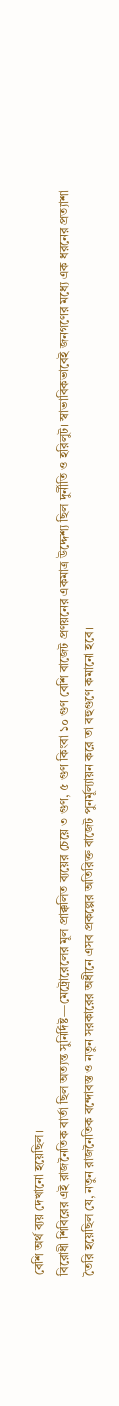বেশি অর্থ ব্যয় দেখানো হয়েছিল।
বিরোধী শিবিরের এই রাজনৈতিক বার্তা ছিল অত্যন্ত সুনির্দিষ্ট—মেট্রোরেলের মূল প্রাক্কলিত ব্যয়ের চেয়ে ৩ গুণ, ৫ গুণ কিংবা ১০ গুণ বেশি বাজেট প্রণয়নের একমাত্র উদ্দেশ্য ছিল দুর্নীতি ও হরিলুট। স্বাভাবিকভাবেই জনগণের মধ্যে এক ধরনের প্রত্যাশা তৈরি হয়েছিল যে, নতুন রাজনৈতিক বন্দোবস্ত ও নতুন সরকারের অধীনে এসব প্রকল্পের অতিরিক্ত বাজেট পুনর্মূল্যায়ন করে তা বহুগুণে কমানো হবে।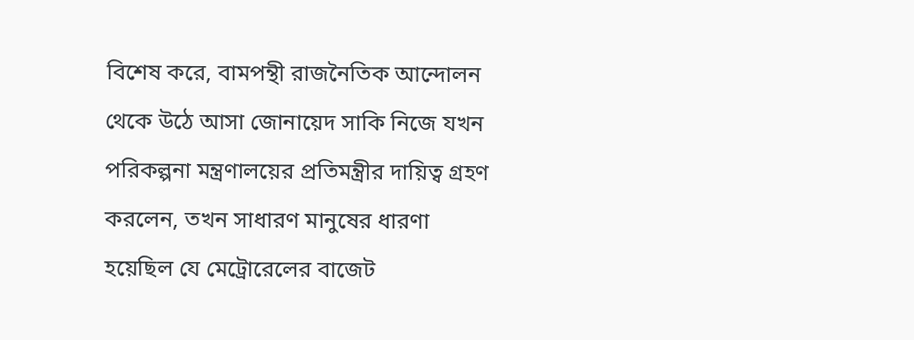বিশেষ করে, বামপন্থী রাজনৈতিক আন্দোলন থেকে উঠে আসা জোনায়েদ সাকি নিজে যখন পরিকল্পনা মন্ত্রণালয়ের প্রতিমন্ত্রীর দায়িত্ব গ্রহণ করলেন, তখন সাধারণ মানুষের ধারণা হয়েছিল যে মেট্রোরেলের বাজেট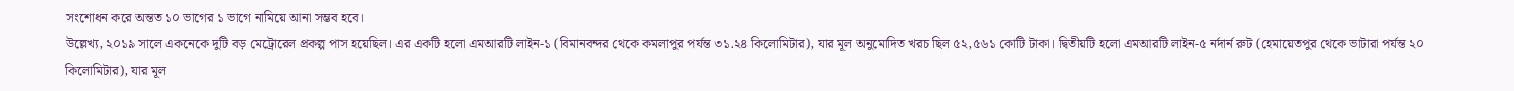সংশোধন করে অন্তত ১০ ভাগের ১ ভাগে নামিয়ে আনা সম্ভব হবে।
উল্লেখ্য, ২০১৯ সালে একনেকে দুটি বড় মেট্রোরেল প্রকল্প পাস হয়েছিল। এর একটি হলো এমআরটি লাইন-১ (বিমানবন্দর থেকে কমলাপুর পর্যন্ত ৩১.২৪ কিলোমিটার), যার মূল অনুমোদিত খরচ ছিল ৫২,৫৬১ কোটি টাকা। দ্বিতীয়টি হলো এমআরটি লাইন-৫ নর্দার্ন রুট (হেমায়েতপুর থেকে ভাটারা পর্যন্ত ২০ কিলোমিটার), যার মূল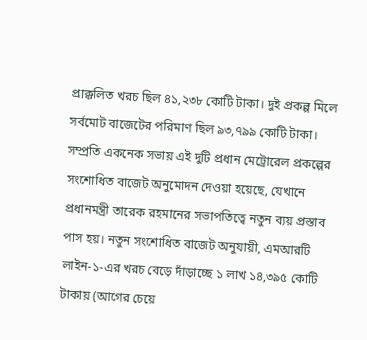প্রাক্কলিত খরচ ছিল ৪১,২৩৮ কোটি টাকা। দুই প্রকল্প মিলে সর্বমোট বাজেটের পরিমাণ ছিল ৯৩,৭৯৯ কোটি টাকা।
সম্প্রতি একনেক সভায় এই দুটি প্রধান মেট্রোরেল প্রকল্পের সংশোধিত বাজেট অনুমোদন দেওয়া হয়েছে, যেখানে প্রধানমন্ত্রী তারেক রহমানের সভাপতিত্বে নতুন ব্যয় প্রস্তাব পাস হয়। নতুন সংশোধিত বাজেট অনুযায়ী, এমআরটি লাইন-১-এর খরচ বেড়ে দাঁড়াচ্ছে ১ লাখ ১৪,৩৯৫ কোটি টাকায় (আগের চেয়ে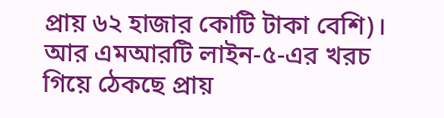প্রায় ৬২ হাজার কোটি টাকা বেশি)। আর এমআরটি লাইন-৫-এর খরচ গিয়ে ঠেকছে প্রায়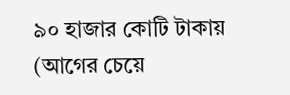৯০ হাজার কোটি টাকায় (আগের চেয়ে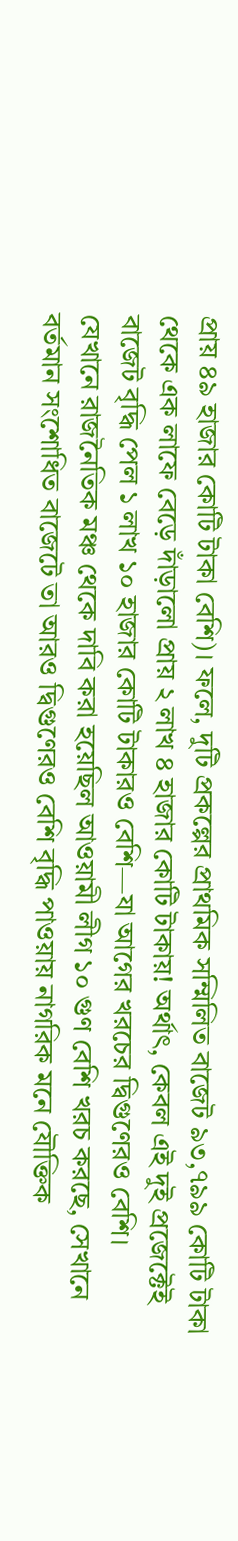প্রায় ৪৯ হাজার কোটি টাকা বেশি)। ফলে, দুটি প্রকল্পের প্রাথমিক সম্মিলিত বাজেট ৯৩,৭৯৯ কোটি টাকা থেকে এক লাফে বেড়ে দাঁড়ালো প্রায় ২ লাখ ৪ হাজার কোটি টাকায়! অর্থাৎ, কেবল এই দুই প্রজেক্টেই বাজেট বৃদ্ধি পেল ১ লাখ ১০ হাজার কোটি টাকারও বেশি—যা আগের খরচের দ্বিগুণেরও বেশি।
যেখানে রাজনৈতিক মঞ্চ থেকে দাবি করা হয়েছিল আওয়ামী লীগ ১০ গুণ বেশি খরচ করছে, সেখানে বর্তমান সংশোধিত বাজেটে তা আরও দ্বিগুণেরও বেশি বৃদ্ধি পাওয়ায় নাগরিক মনে যৌক্তিক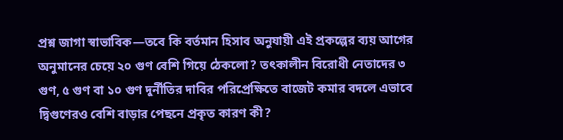প্রশ্ন জাগা স্বাভাবিক—তবে কি বর্তমান হিসাব অনুযায়ী এই প্রকল্পের ব্যয় আগের অনুমানের চেয়ে ২০ গুণ বেশি গিয়ে ঠেকলো? তৎকালীন বিরোধী নেতাদের ৩ গুণ, ৫ গুণ বা ১০ গুণ দুর্নীতির দাবির পরিপ্রেক্ষিতে বাজেট কমার বদলে এভাবে দ্বিগুণেরও বেশি বাড়ার পেছনে প্রকৃত কারণ কী?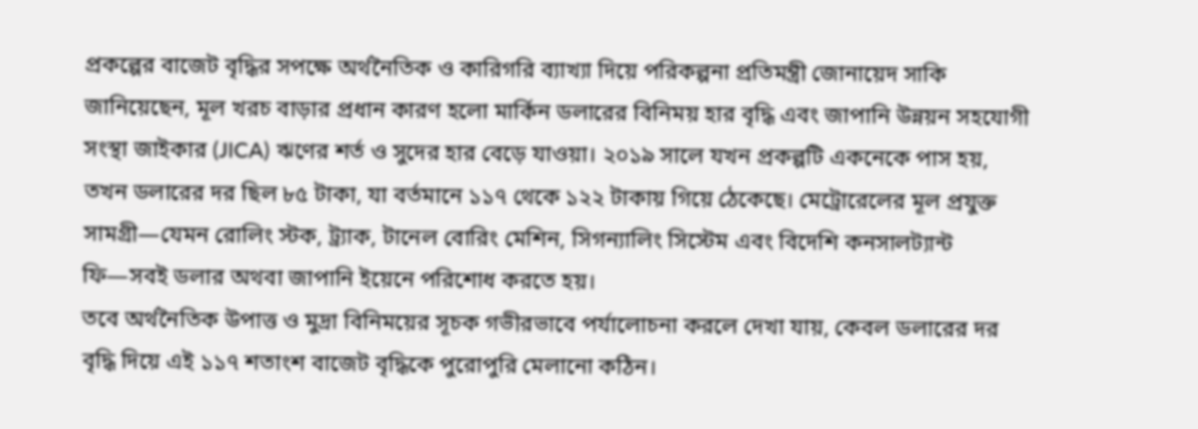প্রকল্পের বাজেট বৃদ্ধির সপক্ষে অর্থনৈতিক ও কারিগরি ব্যাখ্যা দিয়ে পরিকল্পনা প্রতিমন্ত্রী জোনায়েদ সাকি জানিয়েছেন, মূল খরচ বাড়ার প্রধান কারণ হলো মার্কিন ডলারের বিনিময় হার বৃদ্ধি এবং জাপানি উন্নয়ন সহযোগী সংস্থা জাইকার (JICA) ঋণের শর্ত ও সুদের হার বেড়ে যাওয়া। ২০১৯ সালে যখন প্রকল্পটি একনেকে পাস হয়, তখন ডলারের দর ছিল ৮৫ টাকা, যা বর্তমানে ১১৭ থেকে ১২২ টাকায় গিয়ে ঠেকেছে। মেট্রোরেলের মূল প্রযুক্ত সামগ্রী—যেমন রোলিং স্টক, ট্র্যাক, টানেল বোরিং মেশিন, সিগন্যালিং সিস্টেম এবং বিদেশি কনসালট্যান্ট ফি—সবই ডলার অথবা জাপানি ইয়েনে পরিশোধ করতে হয়।
তবে অর্থনৈতিক উপাত্ত ও মুদ্রা বিনিময়ের সূচক গভীরভাবে পর্যালোচনা করলে দেখা যায়, কেবল ডলারের দর বৃদ্ধি দিয়ে এই ১১৭ শতাংশ বাজেট বৃদ্ধিকে পুরোপুরি মেলানো কঠিন।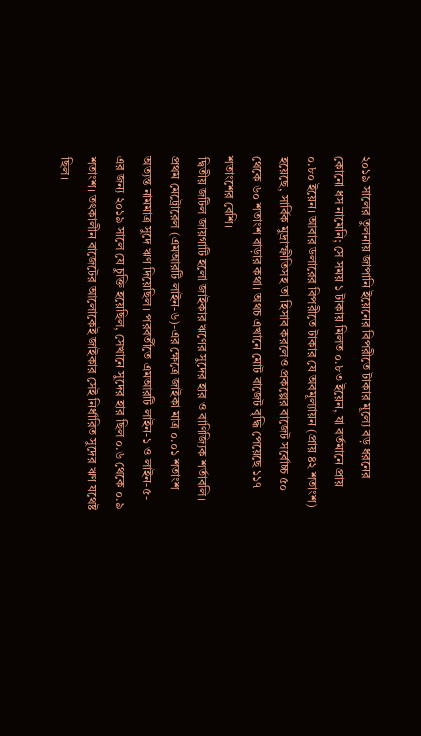২০১৯ সালের তুলনায় জাপানি ইয়েনের বিপরীতে টাকার মূল্যে বড় ধরনের কোনো ধস নামেনি; সে সময় ১ টাকায় মিলত ০.৮৩ ইয়েন, যা বর্তমানে প্রায় ০.৮০ ইয়েন। আবার ডলারের বিপরীতে টাকার যে অবমূল্যায়ন (প্রায় ৪২ শতাংশ) হয়েছে, সার্বিক মুদ্রাস্ফীতিসহ তা হিসাব করলেও প্রকল্পের বাজেট সর্বোচ্চ ৫০ থেকে ৬০ শতাংশ বাড়ার কথা। অথচ এখানে মোট বাজেট বৃদ্ধি পেয়েছে ১১৭ শতাংশের বেশি।
দ্বিতীয় জটিল জায়গাটি হলো জাইকার ঋণের সুদের হার ও বাণিজ্যিক শর্তাবলি। প্রথম মেট্রোরেল (এমআরটি লাইন-৬)-এর ক্ষেত্রে জাইকা মাত্র ০.০১ শতাংশ অত্যন্ত নামমাত্র সুদে ঋণ দিয়েছিল। পরবর্তীতে এমআরটি লাইন-১ ও লাইন-৫-এর জন্য ২০১৯ সালে যে চুক্তি হয়েছিল, সেখানে সুদের হার ছিল ০.৬ থেকে ০.৯ শতাংশ। তৎকালীন বাজেটের আলোকেই জাইকার সেই নির্ধারিত সুদের ঋণ যথেষ্ট ছিল।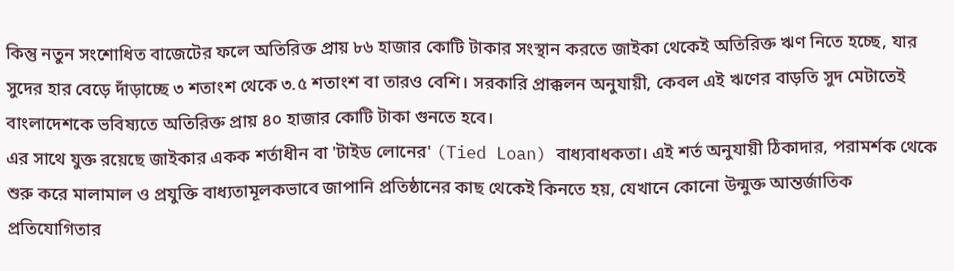কিন্তু নতুন সংশোধিত বাজেটের ফলে অতিরিক্ত প্রায় ৮৬ হাজার কোটি টাকার সংস্থান করতে জাইকা থেকেই অতিরিক্ত ঋণ নিতে হচ্ছে, যার সুদের হার বেড়ে দাঁড়াচ্ছে ৩ শতাংশ থেকে ৩.৫ শতাংশ বা তারও বেশি। সরকারি প্রাক্কলন অনুযায়ী, কেবল এই ঋণের বাড়তি সুদ মেটাতেই বাংলাদেশকে ভবিষ্যতে অতিরিক্ত প্রায় ৪০ হাজার কোটি টাকা গুনতে হবে।
এর সাথে যুক্ত রয়েছে জাইকার একক শর্তাধীন বা 'টাইড লোনের' (Tied Loan) বাধ্যবাধকতা। এই শর্ত অনুযায়ী ঠিকাদার, পরামর্শক থেকে শুরু করে মালামাল ও প্রযুক্তি বাধ্যতামূলকভাবে জাপানি প্রতিষ্ঠানের কাছ থেকেই কিনতে হয়, যেখানে কোনো উন্মুক্ত আন্তর্জাতিক প্রতিযোগিতার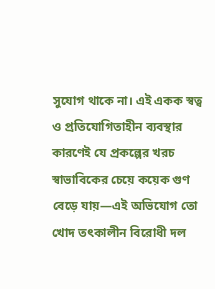সুযোগ থাকে না। এই একক স্বত্ব ও প্রতিযোগিতাহীন ব্যবস্থার কারণেই যে প্রকল্পের খরচ স্বাভাবিকের চেয়ে কয়েক গুণ বেড়ে যায়—এই অভিযোগ তো খোদ তৎকালীন বিরোধী দল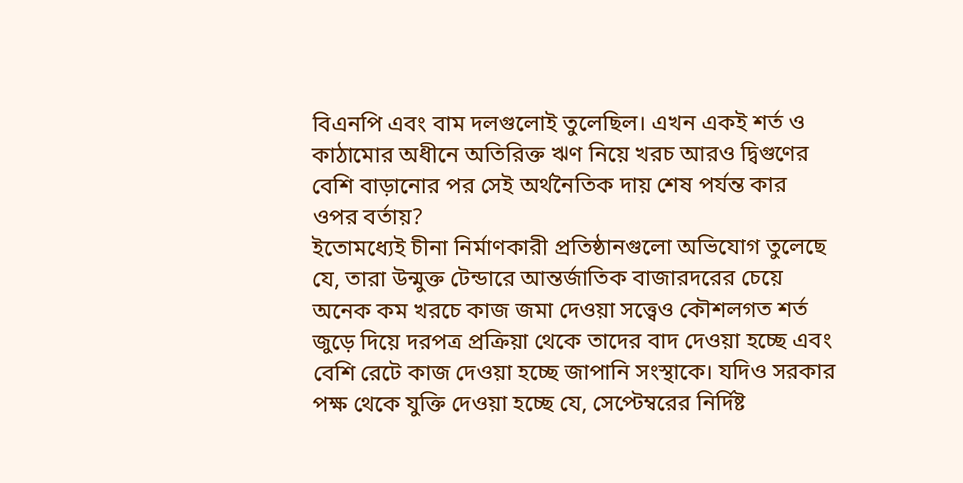বিএনপি এবং বাম দলগুলোই তুলেছিল। এখন একই শর্ত ও কাঠামোর অধীনে অতিরিক্ত ঋণ নিয়ে খরচ আরও দ্বিগুণের বেশি বাড়ানোর পর সেই অর্থনৈতিক দায় শেষ পর্যন্ত কার ওপর বর্তায়?
ইতোমধ্যেই চীনা নির্মাণকারী প্রতিষ্ঠানগুলো অভিযোগ তুলেছে যে, তারা উন্মুক্ত টেন্ডারে আন্তর্জাতিক বাজারদরের চেয়ে অনেক কম খরচে কাজ জমা দেওয়া সত্ত্বেও কৌশলগত শর্ত জুড়ে দিয়ে দরপত্র প্রক্রিয়া থেকে তাদের বাদ দেওয়া হচ্ছে এবং বেশি রেটে কাজ দেওয়া হচ্ছে জাপানি সংস্থাকে। যদিও সরকার পক্ষ থেকে যুক্তি দেওয়া হচ্ছে যে, সেপ্টেম্বরের নির্দিষ্ট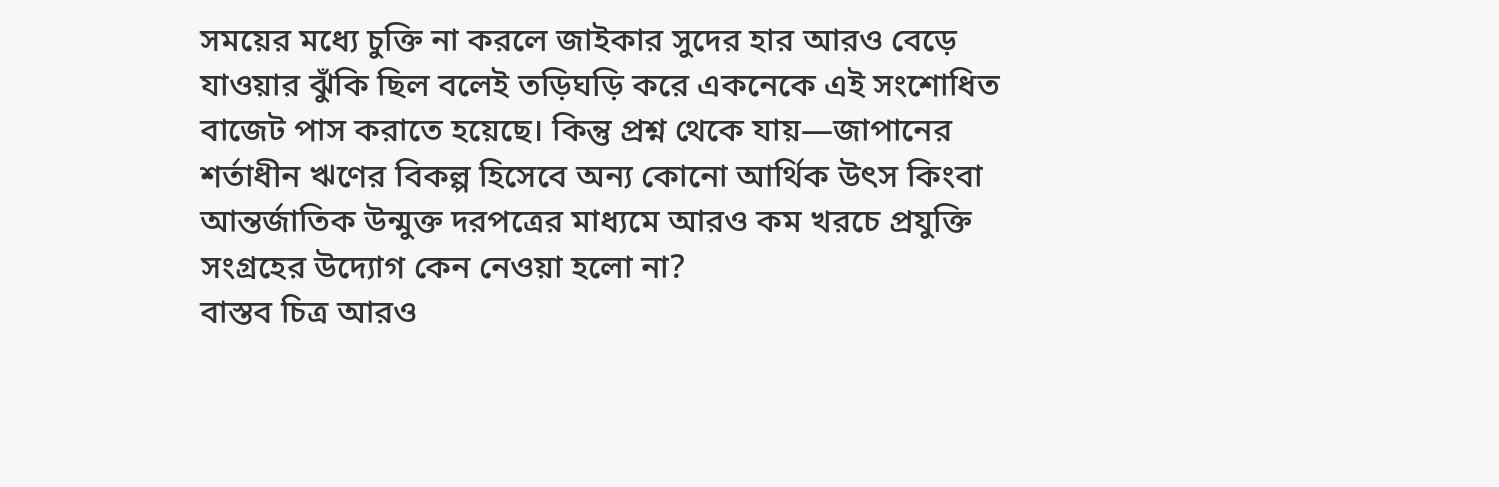সময়ের মধ্যে চুক্তি না করলে জাইকার সুদের হার আরও বেড়ে যাওয়ার ঝুঁকি ছিল বলেই তড়িঘড়ি করে একনেকে এই সংশোধিত বাজেট পাস করাতে হয়েছে। কিন্তু প্রশ্ন থেকে যায়—জাপানের শর্তাধীন ঋণের বিকল্প হিসেবে অন্য কোনো আর্থিক উৎস কিংবা আন্তর্জাতিক উন্মুক্ত দরপত্রের মাধ্যমে আরও কম খরচে প্রযুক্তি সংগ্রহের উদ্যোগ কেন নেওয়া হলো না?
বাস্তব চিত্র আরও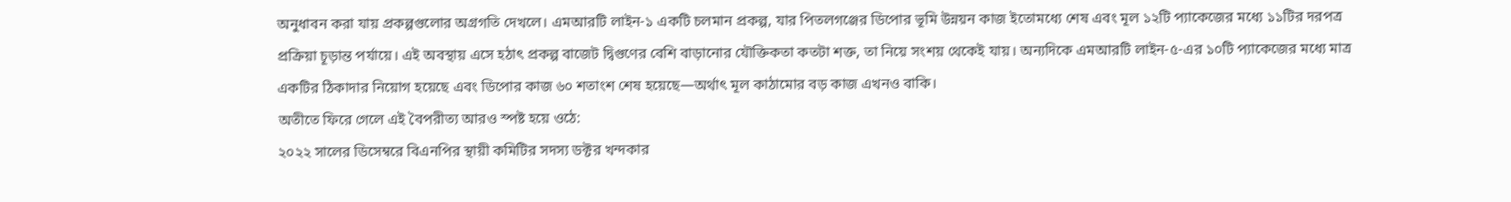অনুধাবন করা যায় প্রকল্পগুলোর অগ্রগতি দেখলে। এমআরটি লাইন-১ একটি চলমান প্রকল্প, যার পিতলগঞ্জের ডিপোর ভূমি উন্নয়ন কাজ ইতোমধ্যে শেষ এবং মূল ১২টি প্যাকেজের মধ্যে ১১টির দরপত্র প্রক্রিয়া চূড়ান্ত পর্যায়ে। এই অবস্থায় এসে হঠাৎ প্রকল্প বাজেট দ্বিগুণের বেশি বাড়ানোর যৌক্তিকতা কতটা শক্ত, তা নিয়ে সংশয় থেকেই যায়। অন্যদিকে এমআরটি লাইন-৫-এর ১০টি প্যাকেজের মধ্যে মাত্র একটির ঠিকাদার নিয়োগ হয়েছে এবং ডিপোর কাজ ৬০ শতাংশ শেষ হয়েছে—অর্থাৎ মূল কাঠামোর বড় কাজ এখনও বাকি।
অতীতে ফিরে গেলে এই বৈপরীত্য আরও স্পষ্ট হয়ে ওঠে:
২০২২ সালের ডিসেম্বরে বিএনপির স্থায়ী কমিটির সদস্য ডক্টর খন্দকার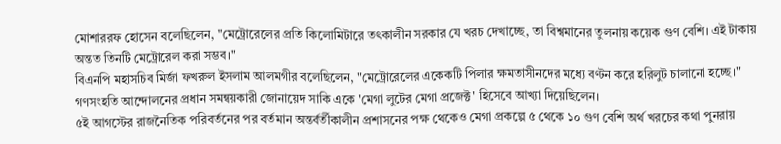মোশাররফ হোসেন বলেছিলেন, "মেট্রোরেলের প্রতি কিলোমিটারে তৎকালীন সরকার যে খরচ দেখাচ্ছে, তা বিশ্বমানের তুলনায় কয়েক গুণ বেশি। এই টাকায় অন্তত তিনটি মেট্রোরেল করা সম্ভব।"
বিএনপি মহাসচিব মির্জা ফখরুল ইসলাম আলমগীর বলেছিলেন, "মেট্রোরেলের একেকটি পিলার ক্ষমতাসীনদের মধ্যে বণ্টন করে হরিলুট চালানো হচ্ছে।"
গণসংহতি আন্দোলনের প্রধান সমন্বয়কারী জোনায়েদ সাকি একে 'মেগা লুটের মেগা প্রজেক্ট' হিসেবে আখ্যা দিয়েছিলেন।
৫ই আগস্টের রাজনৈতিক পরিবর্তনের পর বর্তমান অন্তর্বর্তীকালীন প্রশাসনের পক্ষ থেকেও মেগা প্রকল্পে ৫ থেকে ১০ গুণ বেশি অর্থ খরচের কথা পুনরায়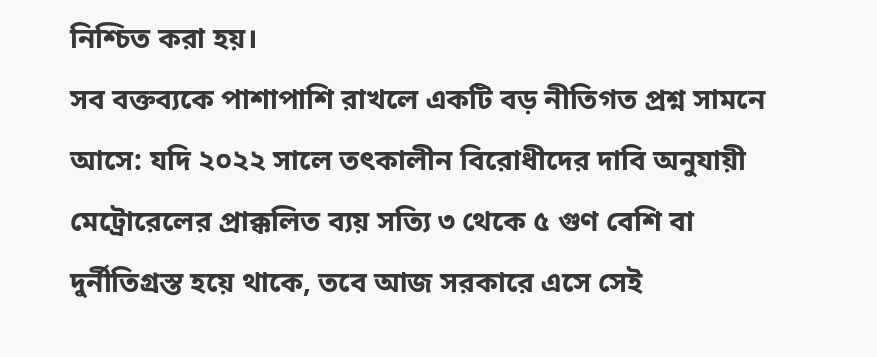নিশ্চিত করা হয়।
সব বক্তব্যকে পাশাপাশি রাখলে একটি বড় নীতিগত প্রশ্ন সামনে আসে: যদি ২০২২ সালে তৎকালীন বিরোধীদের দাবি অনুযায়ী মেট্রোরেলের প্রাক্কলিত ব্যয় সত্যি ৩ থেকে ৫ গুণ বেশি বা দুর্নীতিগ্রস্ত হয়ে থাকে, তবে আজ সরকারে এসে সেই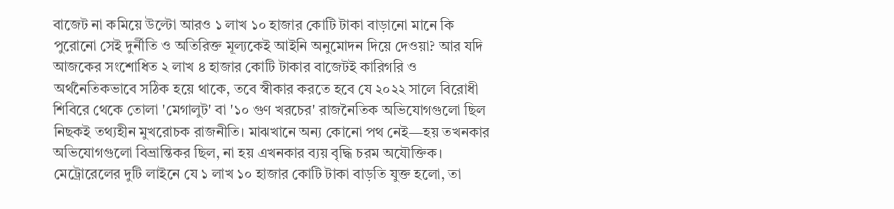বাজেট না কমিয়ে উল্টো আরও ১ লাখ ১০ হাজার কোটি টাকা বাড়ানো মানে কি পুরোনো সেই দুর্নীতি ও অতিরিক্ত মূল্যকেই আইনি অনুমোদন দিয়ে দেওয়া? আর যদি আজকের সংশোধিত ২ লাখ ৪ হাজার কোটি টাকার বাজেটই কারিগরি ও অর্থনৈতিকভাবে সঠিক হয়ে থাকে, তবে স্বীকার করতে হবে যে ২০২২ সালে বিরোধী শিবিরে থেকে তোলা 'মেগালুট' বা '১০ গুণ খরচের' রাজনৈতিক অভিযোগগুলো ছিল নিছকই তথ্যহীন মুখরোচক রাজনীতি। মাঝখানে অন্য কোনো পথ নেই—হয় তখনকার অভিযোগগুলো বিভ্রান্তিকর ছিল, না হয় এখনকার ব্যয় বৃদ্ধি চরম অযৌক্তিক।
মেট্রোরেলের দুটি লাইনে যে ১ লাখ ১০ হাজার কোটি টাকা বাড়তি যুক্ত হলো, তা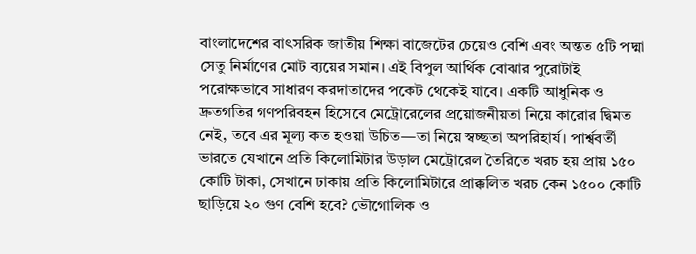বাংলাদেশের বাৎসরিক জাতীয় শিক্ষা বাজেটের চেয়েও বেশি এবং অন্তত ৫টি পদ্মা সেতু নির্মাণের মোট ব্যয়ের সমান। এই বিপুল আর্থিক বোঝার পুরোটাই পরোক্ষভাবে সাধারণ করদাতাদের পকেট থেকেই যাবে। একটি আধুনিক ও দ্রুতগতির গণপরিবহন হিসেবে মেট্রোরেলের প্রয়োজনীয়তা নিয়ে কারোর দ্বিমত নেই, তবে এর মূল্য কত হওয়া উচিত—তা নিয়ে স্বচ্ছতা অপরিহার্য। পার্শ্ববর্তী ভারতে যেখানে প্রতি কিলোমিটার উড়াল মেট্রোরেল তৈরিতে খরচ হয় প্রায় ১৫০ কোটি টাকা, সেখানে ঢাকায় প্রতি কিলোমিটারে প্রাক্কলিত খরচ কেন ১৫০০ কোটি ছাড়িয়ে ২০ গুণ বেশি হবে? ভৌগোলিক ও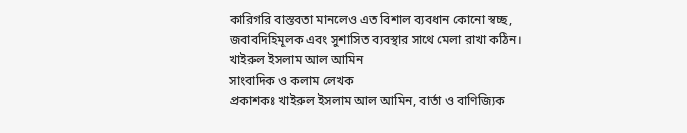কারিগরি বাস্তবতা মানলেও এত বিশাল ব্যবধান কোনো স্বচ্ছ, জবাবদিহিমূলক এবং সুশাসিত ব্যবস্থার সাথে মেলা রাখা কঠিন।
খাইরুল ইসলাম আল আমিন
সাংবাদিক ও কলাম লেখক
প্রকাশকঃ খাইরুল ইসলাম আল আমিন, বার্তা ও বাণিজ্যিক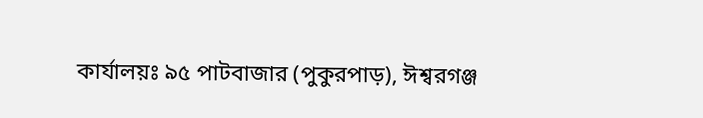কার্যালয়ঃ ৯৫ পাটবাজার (পুকুরপাড়), ঈশ্বরগঞ্জ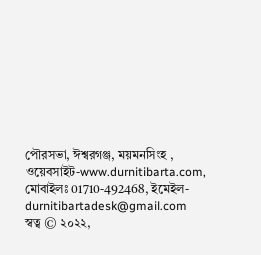পৌরসভা, ঈশ্বরগঞ্জ, ময়মনসিংহ , ওয়েবসাইট-www.durnitibarta.com, মোবাইলঃ 01710-492468, ইমেইল- durnitibartadesk@gmail.com
স্বত্ব © ২০২২,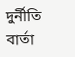দুর্নীতি বার্তা